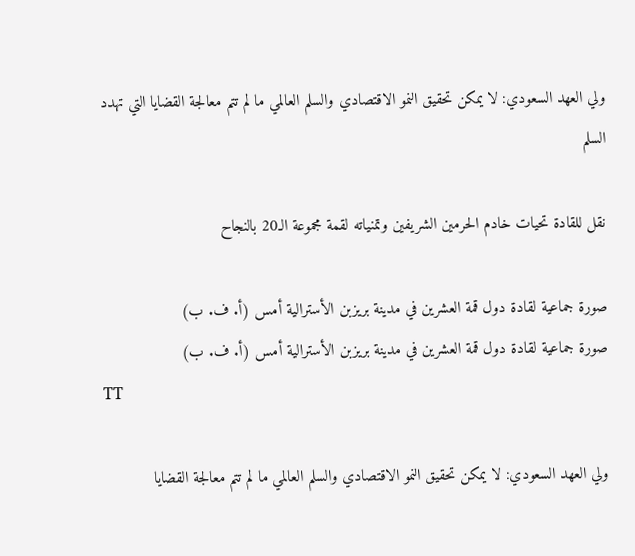ولي العهد السعودي: لا يمكن تحقيق النمو الاقتصادي والسلم العالمي ما لم تتم معالجة القضايا التي تهدد السلم

نقل للقادة تحيات خادم الحرمين الشريفين وتمنياته لقمة مجموعة الـ20 بالنجاح

صورة جماعية لقادة دول قمة العشرين في مدينة بريزبن الأسترالية أمس (أ. ف. ب)
صورة جماعية لقادة دول قمة العشرين في مدينة بريزبن الأسترالية أمس (أ. ف. ب)
TT

ولي العهد السعودي: لا يمكن تحقيق النمو الاقتصادي والسلم العالمي ما لم تتم معالجة القضايا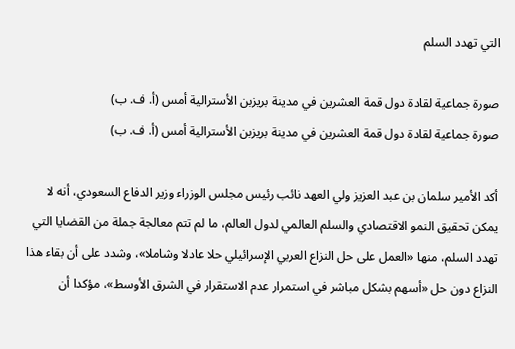التي تهدد السلم

صورة جماعية لقادة دول قمة العشرين في مدينة بريزبن الأسترالية أمس (أ. ف. ب)
صورة جماعية لقادة دول قمة العشرين في مدينة بريزبن الأسترالية أمس (أ. ف. ب)

أكد الأمير سلمان بن عبد العزيز ولي العهد نائب رئيس مجلس الوزراء وزير الدفاع السعودي، أنه لا يمكن تحقيق النمو الاقتصادي والسلم العالمي لدول العالم، ما لم تتم معالجة جملة من القضايا التي تهدد السلم، منها «العمل على حل النزاع العربي الإسرائيلي حلا عادلا وشاملا»، وشدد على أن بقاء هذا النزاع دون حل «أسهم بشكل مباشر في استمرار عدم الاستقرار في الشرق الأوسط»، مؤكدا أن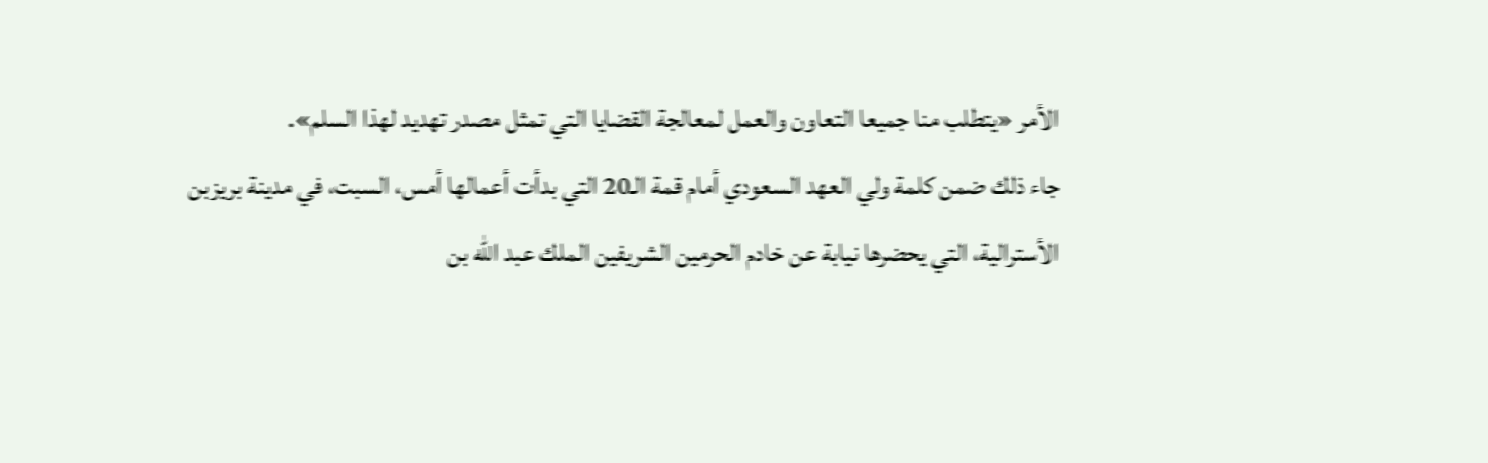الأمر «يتطلب منا جميعا التعاون والعمل لمعالجة القضايا التي تمثل مصدر تهديد لهذا السلم».
جاء ذلك ضمن كلمة ولي العهد السعودي أمام قمة الـ20 التي بدأت أعمالها أمس، السبت، في مدينة بريزبن الأسترالية، التي يحضرها نيابة عن خادم الحرمين الشريفين الملك عبد الله بن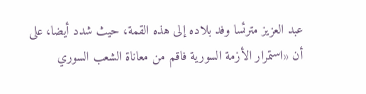عبد العزيز مترئسا وفد بلاده إلى هذه القمة، حيث شدد أيضا، على أن «استمرار الأزمة السورية فاقم من معاناة الشعب السوري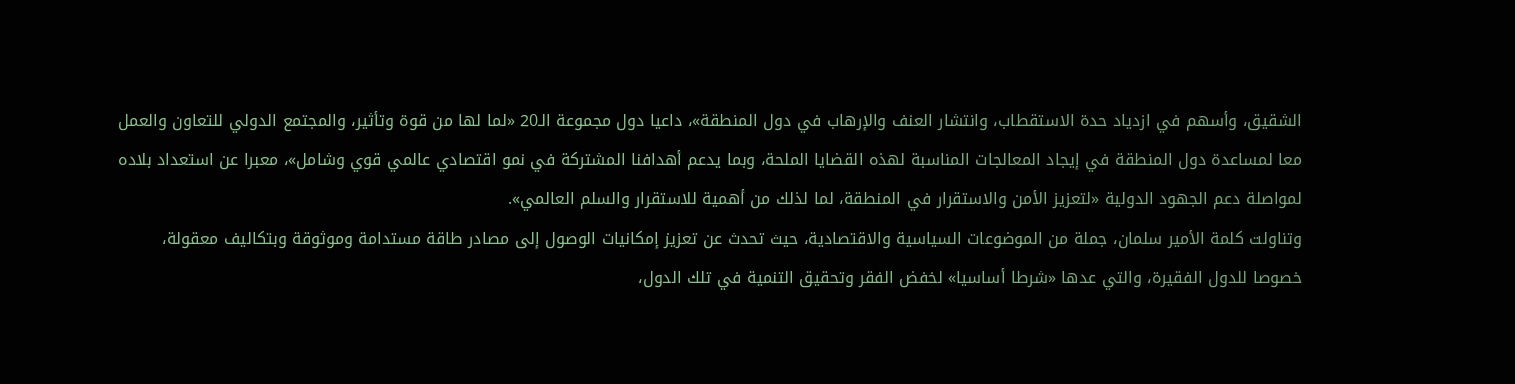الشقيق، وأسهم في ازدياد حدة الاستقطاب، وانتشار العنف والإرهاب في دول المنطقة»، داعيا دول مجموعة الـ20 «لما لها من قوة وتأثير، والمجتمع الدولي للتعاون والعمل معا لمساعدة دول المنطقة في إيجاد المعالجات المناسبة لهذه القضايا الملحة، وبما يدعم أهدافنا المشتركة في نمو اقتصادي عالمي قوي وشامل»، معبرا عن استعداد بلاده لمواصلة دعم الجهود الدولية «لتعزيز الأمن والاستقرار في المنطقة، لما لذلك من أهمية للاستقرار والسلم العالمي».
وتناولت كلمة الأمير سلمان، جملة من الموضوعات السياسية والاقتصادية، حيث تحدث عن تعزيز إمكانيات الوصول إلى مصادر طاقة مستدامة وموثوقة وبتكاليف معقولة، خصوصا للدول الفقيرة، والتي عدها «شرطا أساسيا» لخفض الفقر وتحقيق التنمية في تلك الدول،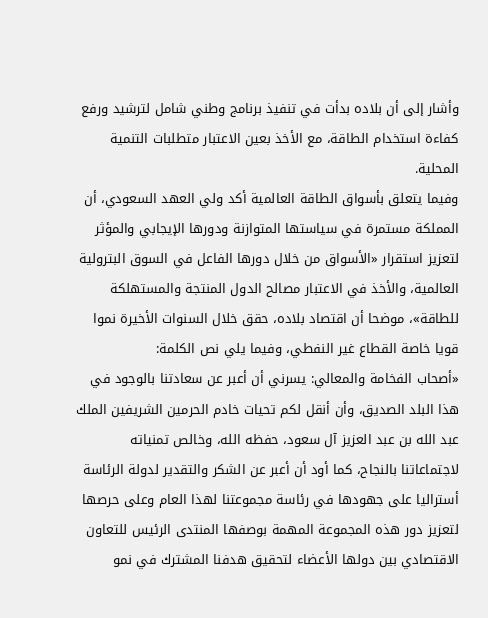وأشار إلى أن بلاده بدأت في تنفيذ برنامج وطني شامل لترشيد ورفع كفاءة استخدام الطاقة، مع الأخذ بعين الاعتبار متطلبات التنمية المحلية.
وفيما يتعلق بأسواق الطاقة العالمية أكد ولي العهد السعودي، أن المملكة مستمرة في سياستها المتوازنة ودورها الإيجابي والمؤثر لتعزيز استقرار «الأسواق من خلال دورها الفاعل في السوق البترولية العالمية، والأخذ في الاعتبار مصالح الدول المنتجة والمستهلكة للطاقة»، موضحا أن اقتصاد بلاده، حقق خلال السنوات الأخيرة نموا قويا خاصة القطاع غير النفطي، وفيما يلي نص الكلمة:
«أصحاب الفخامة والمعالي: يسرني أن أعبر عن سعادتنا بالوجود في هذا البلد الصديق، وأن أنقل لكم تحيات خادم الحرمين الشريفين الملك عبد الله بن عبد العزيز آل سعود، حفظه الله، وخالص تمنياته لاجتماعاتنا بالنجاح، كما أود أن أعبر عن الشكر والتقدير لدولة الرئاسة أستراليا على جهودها في رئاسة مجموعتنا لهذا العام وعلى حرصها لتعزيز دور هذه المجموعة المهمة بوصفها المنتدى الرئيس للتعاون الاقتصادي بين دولها الأعضاء لتحقيق هدفنا المشترك في نمو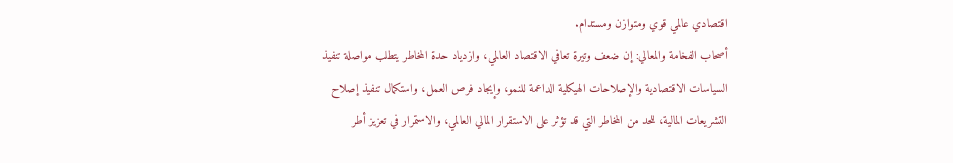اقتصادي عالمي قوي ومتوازن ومستدام.
أصحاب الفخامة والمعالي: إن ضعف وتيرة تعافي الاقتصاد العالمي، وازدياد حدة المخاطر يتطلب مواصلة تنفيذ السياسات الاقتصادية والإصلاحات الهيكلية الداعمة للنمو، وإيجاد فرص العمل، واستكمال تنفيذ إصلاح التشريعات المالية، للحد من المخاطر التي قد تؤثر على الاستقرار المالي العالمي، والاستمرار في تعزيز أطر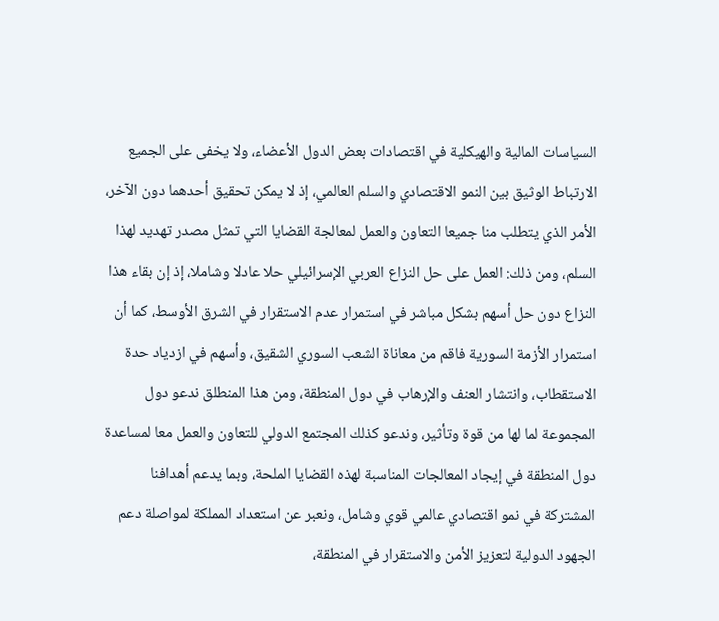السياسات المالية والهيكلية في اقتصادات بعض الدول الأعضاء، ولا يخفى على الجميع الارتباط الوثيق بين النمو الاقتصادي والسلم العالمي، إذ لا يمكن تحقيق أحدهما دون الآخر، الأمر الذي يتطلب منا جميعا التعاون والعمل لمعالجة القضايا التي تمثل مصدر تهديد لهذا السلم، ومن ذلك: العمل على حل النزاع العربي الإسرائيلي حلا عادلا وشاملا، إذ إن بقاء هذا النزاع دون حل أسهم بشكل مباشر في استمرار عدم الاستقرار في الشرق الأوسط، كما أن استمرار الأزمة السورية فاقم من معاناة الشعب السوري الشقيق، وأسهم في ازدياد حدة الاستقطاب، وانتشار العنف والإرهاب في دول المنطقة، ومن هذا المنطلق ندعو دول المجموعة لما لها من قوة وتأثير، وندعو كذلك المجتمع الدولي للتعاون والعمل معا لمساعدة دول المنطقة في إيجاد المعالجات المناسبة لهذه القضايا الملحة، وبما يدعم أهدافنا المشتركة في نمو اقتصادي عالمي قوي وشامل، ونعبر عن استعداد المملكة لمواصلة دعم الجهود الدولية لتعزيز الأمن والاستقرار في المنطقة،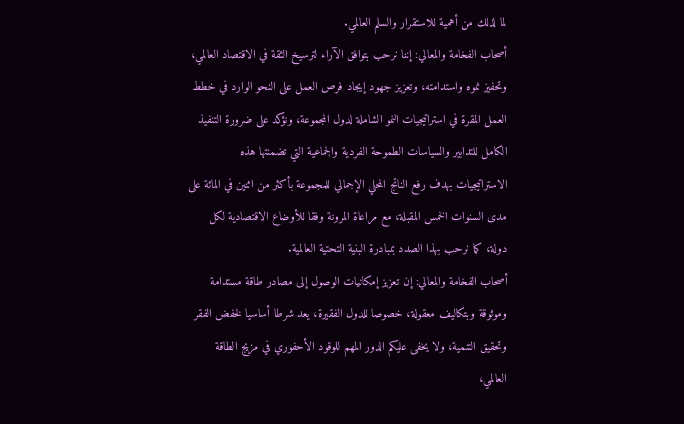لما لذلك من أهمية للاستقرار والسلم العالمي.
أصحاب الفخامة والمعالي: إننا نرحب بتوافق الآراء لترسيخ الثقة في الاقتصاد العالمي، وتحفيز نموه واستدامته، وتعزيز جهود إيجاد فرص العمل على النحو الوارد في خطط العمل المقرة في استراتيجيات النمو الشاملة لدول المجموعة، ونؤكد على ضرورة التنفيذ الكامل للتدابير والسياسات الطموحة الفردية والجماعية التي تضمنتها هذه الاستراتيجيات بهدف رفع الناتج المحلي الإجمالي للمجموعة بأكثر من اثنين في المائة على مدى السنوات الخمس المقبلة، مع مراعاة المرونة وفقا للأوضاع الاقتصادية لكل دولة، كما نرحب بهذا الصدد بمبادرة البنية التحتية العالمية.
أصحاب الفخامة والمعالي: إن تعزيز إمكانيات الوصول إلى مصادر طاقة مستدامة وموثوقة وبتكاليف معقولة، خصوصا للدول الفقيرة، يعد شرطا أساسيا لخفض الفقر وتحقيق التنمية، ولا يخفى عليكم الدور المهم للوقود الأحفوري في مزيج الطاقة العالمي،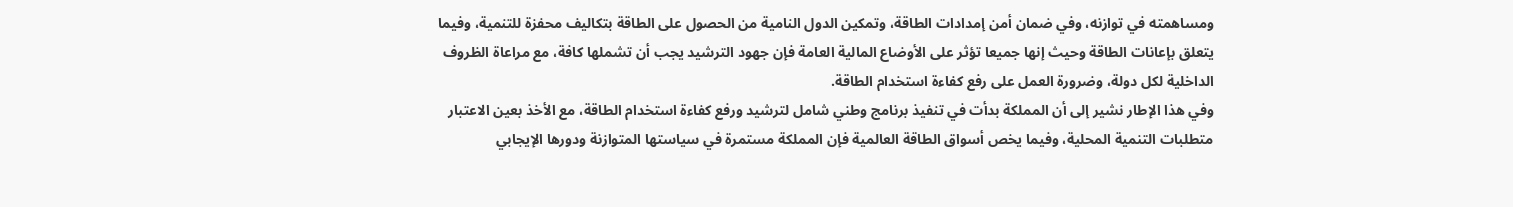ومساهمته في توازنه، وفي ضمان أمن إمدادات الطاقة، وتمكين الدول النامية من الحصول على الطاقة بتكاليف محفزة للتنمية، وفيما يتعلق بإعانات الطاقة وحيث إنها جميعا تؤثر على الأوضاع المالية العامة فإن جهود الترشيد يجب أن تشملها كافة، مع مراعاة الظروف الداخلية لكل دولة، وضرورة العمل على رفع كفاءة استخدام الطاقة.
وفي هذا الإطار نشير إلى أن المملكة بدأت في تنفيذ برنامج وطني شامل لترشيد ورفع كفاءة استخدام الطاقة، مع الأخذ بعين الاعتبار متطلبات التنمية المحلية، وفيما يخص أسواق الطاقة العالمية فإن المملكة مستمرة في سياستها المتوازنة ودورها الإيجابي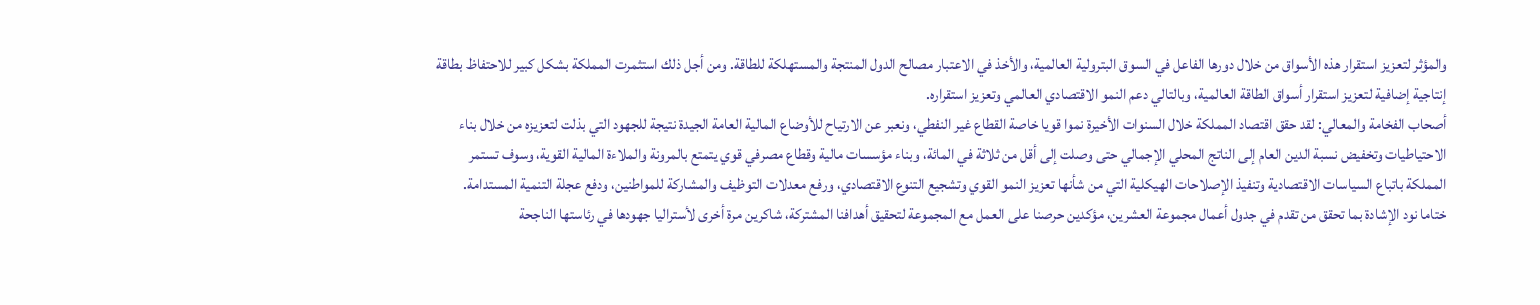والمؤثر لتعزيز استقرار هذه الأسواق من خلال دورها الفاعل في السوق البترولية العالمية، والأخذ في الاعتبار مصالح الدول المنتجة والمستهلكة للطاقة. ومن أجل ذلك استثمرت المملكة بشكل كبير للاحتفاظ بطاقة إنتاجية إضافية لتعزيز استقرار أسواق الطاقة العالمية، وبالتالي دعم النمو الاقتصادي العالمي وتعزيز استقراره.
أصحاب الفخامة والمعالي: لقد حقق اقتصاد المملكة خلال السنوات الأخيرة نموا قويا خاصة القطاع غير النفطي، ونعبر عن الارتياح للأوضاع المالية العامة الجيدة نتيجة للجهود التي بذلت لتعزيزه من خلال بناء الاحتياطيات وتخفيض نسبة الدين العام إلى الناتج المحلي الإجمالي حتى وصلت إلى أقل من ثلاثة في المائة، وبناء مؤسسات مالية وقطاع مصرفي قوي يتمتع بالمرونة والملاءة المالية القوية، وسوف تستمر المملكة باتباع السياسات الاقتصادية وتنفيذ الإصلاحات الهيكلية التي من شأنها تعزيز النمو القوي وتشجيع التنوع الاقتصادي، ورفع معدلات التوظيف والمشاركة للمواطنين، ودفع عجلة التنمية المستدامة.
ختاما نود الإشادة بما تحقق من تقدم في جدول أعمال مجموعة العشرين، مؤكدين حرصنا على العمل مع المجموعة لتحقيق أهدافنا المشتركة، شاكرين مرة أخرى لأستراليا جهودها في رئاستها الناجحة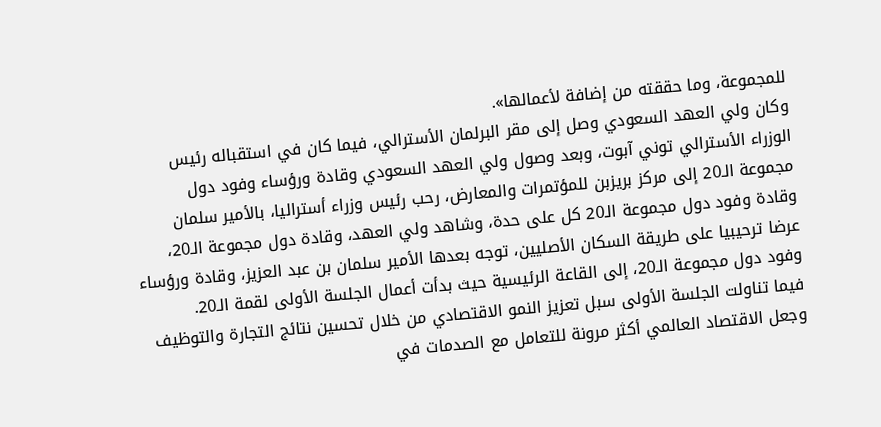للمجموعة، وما حققته من إضافة لأعمالها».
وكان ولي العهد السعودي وصل إلى مقر البرلمان الأسترالي، فيما كان في استقباله رئيس الوزراء الأسترالي توني آبوت، وبعد وصول ولي العهد السعودي وقادة ورؤساء وفود دول مجموعة الـ20 إلى مركز بريزبن للمؤتمرات والمعارض، رحب رئيس وزراء أستراليا، بالأمير سلمان وقادة وفود دول مجموعة الـ20 كل على حدة، وشاهد ولي العهد، وقادة دول مجموعة الـ20، عرضا ترحيبيا على طريقة السكان الأصليين، توجه بعدها الأمير سلمان بن عبد العزيز، وقادة ورؤساء وفود دول مجموعة الـ20، إلى القاعة الرئيسية حيث بدأت أعمال الجلسة الأولى لقمة الـ20.
فيما تناولت الجلسة الأولى سبل تعزيز النمو الاقتصادي من خلال تحسين نتائج التجارة والتوظيف وجعل الاقتصاد العالمي أكثر مرونة للتعامل مع الصدمات في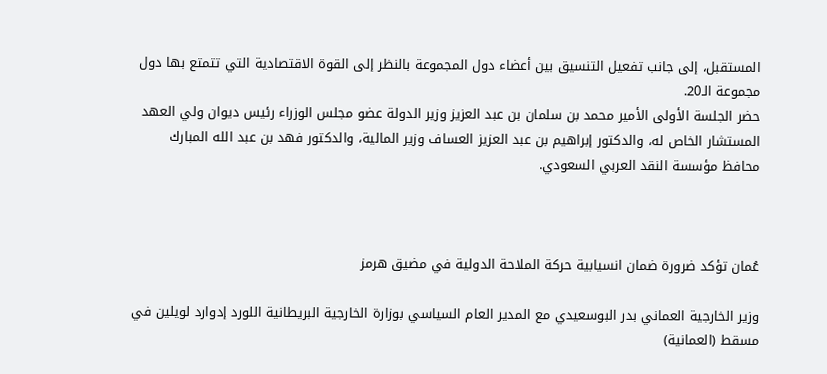المستقبل، إلى جانب تفعيل التنسيق بين أعضاء دول المجموعة بالنظر إلى القوة الاقتصادية التي تتمتع بها دول مجموعة الـ20.
حضر الجلسة الأولى الأمير محمد بن سلمان بن عبد العزيز وزير الدولة عضو مجلس الوزراء رئيس ديوان ولي العهد المستشار الخاص له، والدكتور إبراهيم بن عبد العزيز العساف وزير المالية، والدكتور فهد بن عبد الله المبارك محافظ مؤسسة النقد العربي السعودي.



عُمان تؤكد ضرورة ضمان انسيابية حركة الملاحة الدولية في مضيق هرمز

وزير الخارجية العماني بدر البوسعيدي مع المدير العام السياسي بوزارة الخارجية البريطانية اللورد إدوارد لويلين في مسقط (العمانية)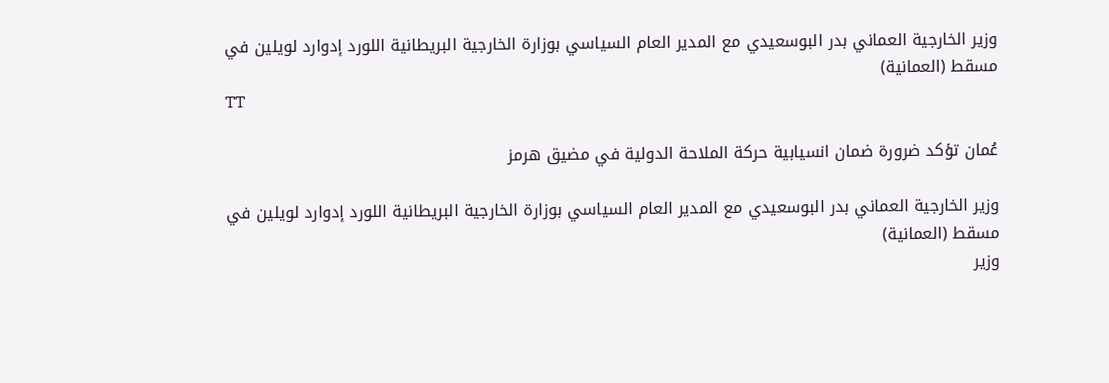وزير الخارجية العماني بدر البوسعيدي مع المدير العام السياسي بوزارة الخارجية البريطانية اللورد إدوارد لويلين في مسقط (العمانية)
TT

عُمان تؤكد ضرورة ضمان انسيابية حركة الملاحة الدولية في مضيق هرمز

وزير الخارجية العماني بدر البوسعيدي مع المدير العام السياسي بوزارة الخارجية البريطانية اللورد إدوارد لويلين في مسقط (العمانية)
وزير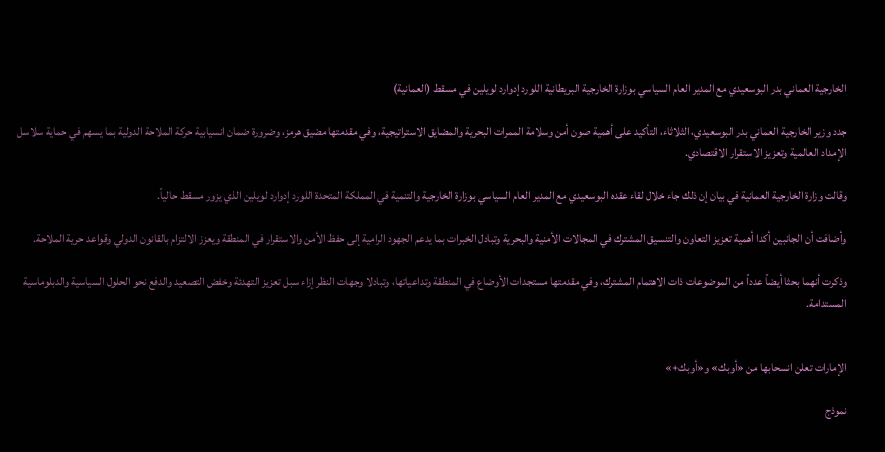الخارجية العماني بدر البوسعيدي مع المدير العام السياسي بوزارة الخارجية البريطانية اللورد إدوارد لويلين في مسقط (العمانية)

جدد وزير الخارجية العماني بدر البوسعيدي، الثلاثاء، التأكيد على أهمية صون أمن وسلامة الممرات البحرية والمضايق الاستراتيجية، وفي مقدمتها مضيق هرمز، وضرورة ضمان انسيابية حركة الملاحة الدولية بما يسهم في حماية سلاسل الإمداد العالمية وتعزيز الاستقرار الاقتصادي.

وقالت وزارة الخارجية العمانية في بيان إن ذلك جاء خلال لقاء عقده البوسعيدي مع المدير العام السياسي بوزارة الخارجية والتنمية في المملكة المتحدة اللورد إدوارد لويلين الذي يزور مسقط حالياً.

وأضافت أن الجانبين أكدا أهمية تعزيز التعاون والتنسيق المشترك في المجالات الأمنية والبحرية وتبادل الخبرات بما يدعم الجهود الرامية إلى حفظ الأمن والاستقرار في المنطقة ويعزز الالتزام بالقانون الدولي وقواعد حرية الملاحة.

وذكرت أنهما بحثا أيضاً عدداً من الموضوعات ذات الاهتمام المشترك، وفي مقدمتها مستجدات الأوضاع في المنطقة وتداعياتها، وتبادلا وجهات النظر إزاء سبل تعزيز التهدئة وخفض التصعيد والدفع نحو الحلول السياسية والدبلوماسية المستدامة.


الإمارات تعلن انسحابها من «أوبك» و«أوبك+»

نموذج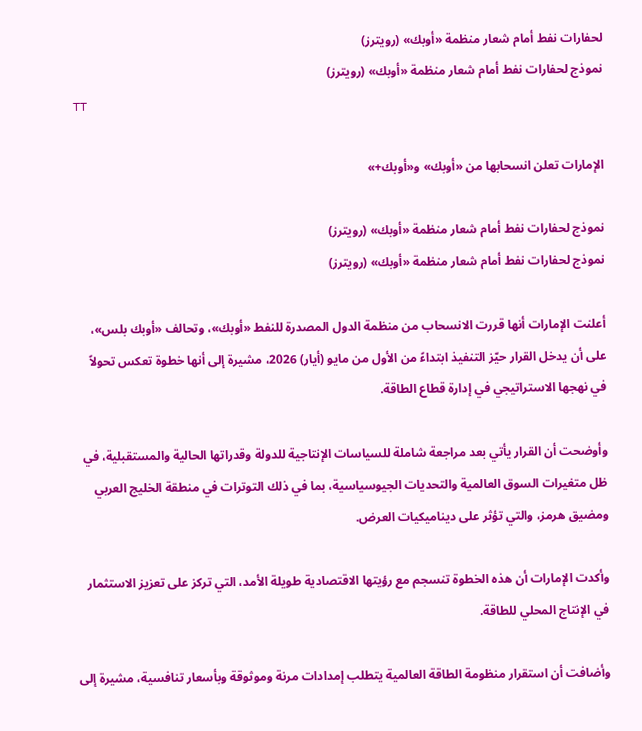لحفارات نفط أمام شعار منظمة «أوبك» (رويترز)
نموذج لحفارات نفط أمام شعار منظمة «أوبك» (رويترز)
TT

الإمارات تعلن انسحابها من «أوبك» و«أوبك+»

نموذج لحفارات نفط أمام شعار منظمة «أوبك» (رويترز)
نموذج لحفارات نفط أمام شعار منظمة «أوبك» (رويترز)

أعلنت الإمارات أنها قررت الانسحاب من منظمة الدول المصدرة للنفط «أوبك»، وتحالف «أوبك بلس»، على أن يدخل القرار حيّز التنفيذ ابتداءً من الأول من مايو (أيار) 2026، مشيرة إلى أنها خطوة تعكس تحولاً في نهجها الاستراتيجي في إدارة قطاع الطاقة.

وأوضحت أن القرار يأتي بعد مراجعة شاملة للسياسات الإنتاجية للدولة وقدراتها الحالية والمستقبلية، في ظل متغيرات السوق العالمية والتحديات الجيوسياسية، بما في ذلك التوترات في منطقة الخليج العربي ومضيق هرمز، والتي تؤثر على ديناميكيات العرض.

وأكدت الإمارات أن هذه الخطوة تنسجم مع رؤيتها الاقتصادية طويلة الأمد، التي تركز على تعزيز الاستثمار في الإنتاج المحلي للطاقة.

وأضافت أن استقرار منظومة الطاقة العالمية يتطلب إمدادات مرنة وموثوقة وبأسعار تنافسية، مشيرة إلى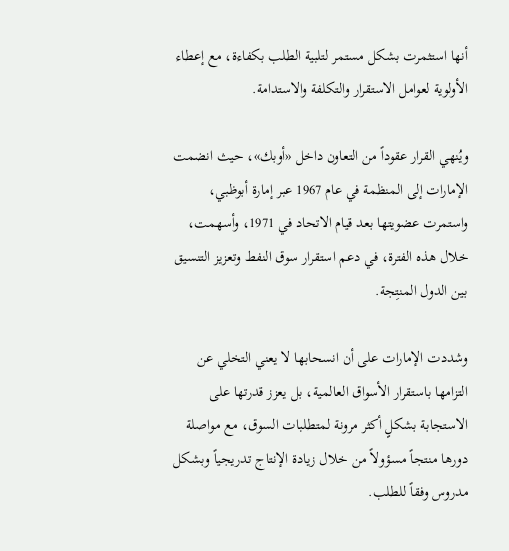أنها استثمرت بشكل مستمر لتلبية الطلب بكفاءة، مع إعطاء الأولوية لعوامل الاستقرار والتكلفة والاستدامة.

ويُنهي القرار عقوداً من التعاون داخل «أوبك»، حيث انضمت الإمارات إلى المنظمة في عام 1967 عبر إمارة أبوظبي، واستمرت عضويتها بعد قيام الاتحاد في 1971، وأسهمت، خلال هذه الفترة، في دعم استقرار سوق النفط وتعزيز التنسيق بين الدول المنتِجة.

وشددت الإمارات على أن انسحابها لا يعني التخلي عن التزامها باستقرار الأسواق العالمية، بل يعزز قدرتها على الاستجابة بشكلٍ أكثر مرونة لمتطلبات السوق، مع مواصلة دورها منتجاً مسؤولاً من خلال زيادة الإنتاج تدريجياً وبشكل مدروس وفقاً للطلب.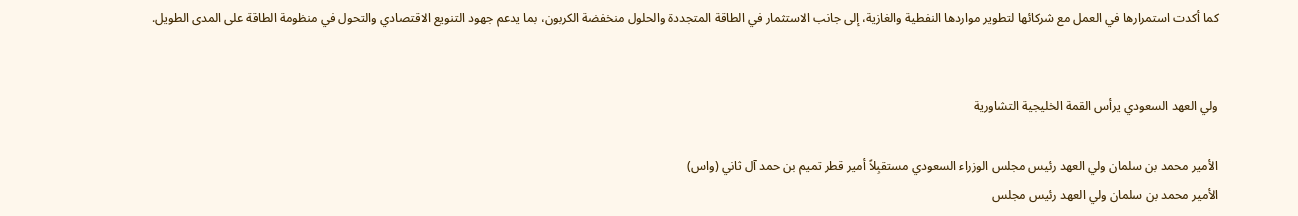كما أكدت استمرارها في العمل مع شركائها لتطوير مواردها النفطية والغازية، إلى جانب الاستثمار في الطاقة المتجددة والحلول منخفضة الكربون، بما يدعم جهود التنويع الاقتصادي والتحول في منظومة الطاقة على المدى الطويل.


ولي العهد السعودي يرأس القمة الخليجية التشاورية

الأمير محمد بن سلمان ولي العهد رئيس مجلس الوزراء السعودي مستقبِلاً أمير قطر تميم بن حمد آل ثاني (واس)
الأمير محمد بن سلمان ولي العهد رئيس مجلس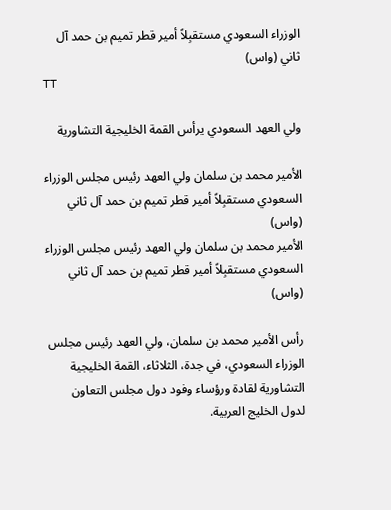الوزراء السعودي مستقبِلاً أمير قطر تميم بن حمد آل ثاني (واس)
TT

ولي العهد السعودي يرأس القمة الخليجية التشاورية

الأمير محمد بن سلمان ولي العهد رئيس مجلس الوزراء السعودي مستقبِلاً أمير قطر تميم بن حمد آل ثاني (واس)
الأمير محمد بن سلمان ولي العهد رئيس مجلس الوزراء السعودي مستقبِلاً أمير قطر تميم بن حمد آل ثاني (واس)

رأس الأمير محمد بن سلمان، ولي العهد رئيس مجلس الوزراء السعودي، في جدة، الثلاثاء، القمة الخليجية التشاورية لقادة ورؤساء وفود دول مجلس التعاون لدول الخليج العربية.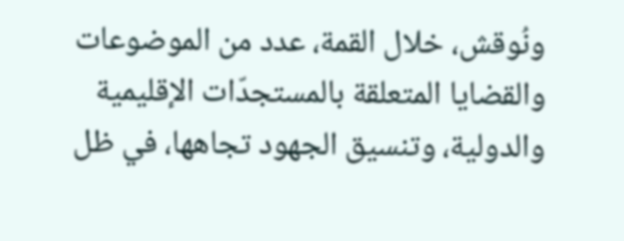ونُوقش، خلال القمة، عدد من الموضوعات والقضايا المتعلقة بالمستجدّات الإقليمية والدولية، وتنسيق الجهود تجاهها، في ظل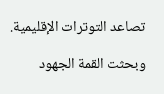تصاعد التوترات الإقليمية.

وبحثت القمة الجهود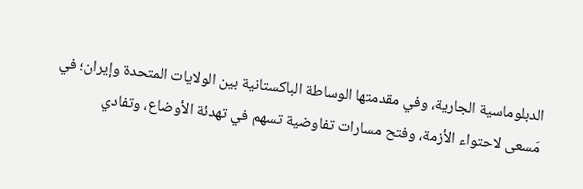الدبلوماسية الجارية، وفي مقدمتها الوساطة الباكستانية بين الولايات المتحدة وإيران؛ في مَسعى لاحتواء الأزمة، وفتح مسارات تفاوضية تسهم في تهدئة الأوضاع، وتفادي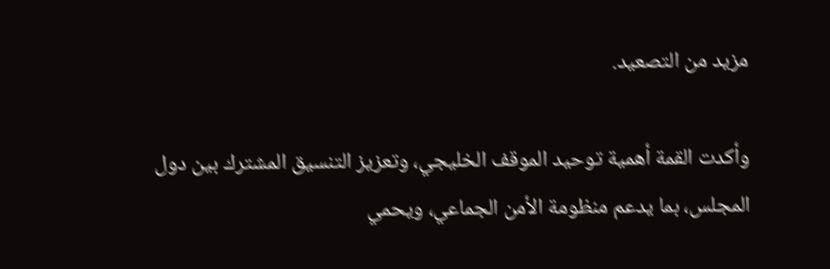مزيد من التصعيد.

وأكدت القمة أهمية توحيد الموقف الخليجي، وتعزيز التنسيق المشترك بين دول المجلس، بما يدعم منظومة الأمن الجماعي، ويحمي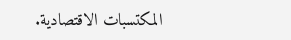المكتسبات الاقتصادية.